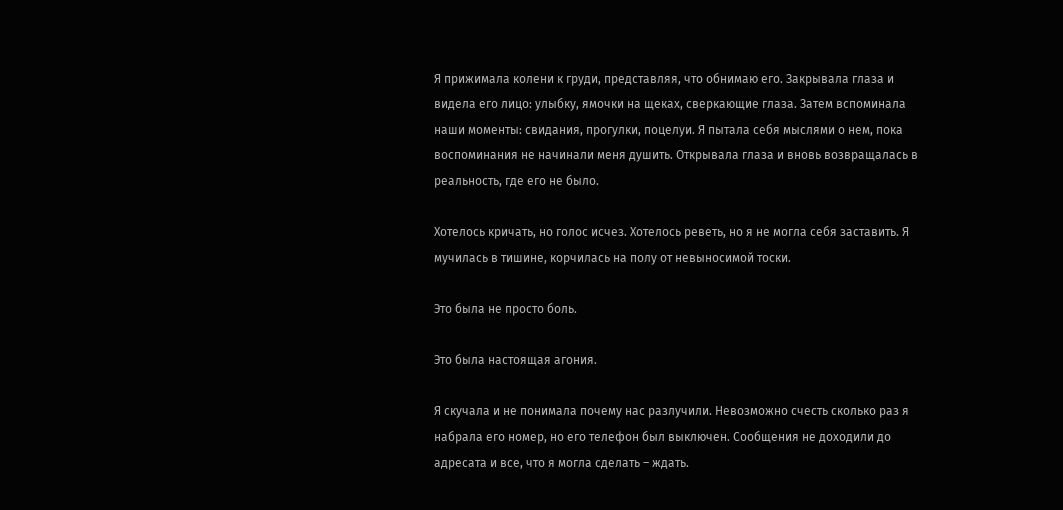Я прижимала колени к груди, представляя, что обнимаю его. Закрывала глаза и видела его лицо: улыбку, ямочки на щеках, сверкающие глаза. Затем вспоминала наши моменты: свидания, прогулки, поцелуи. Я пытала себя мыслями о нем, пока воспоминания не начинали меня душить. Открывала глаза и вновь возвращалась в реальность, где его не было.

Хотелось кричать, но голос исчез. Хотелось реветь, но я не могла себя заставить. Я мучилась в тишине, корчилась на полу от невыносимой тоски.

Это была не просто боль.

Это была настоящая агония.

Я скучала и не понимала почему нас разлучили. Невозможно счесть сколько раз я набрала его номер, но его телефон был выключен. Сообщения не доходили до адресата и все, что я могла сделать – ждать.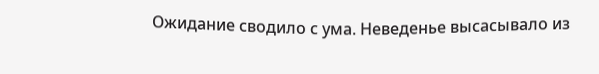Ожидание сводило с ума. Неведенье высасывало из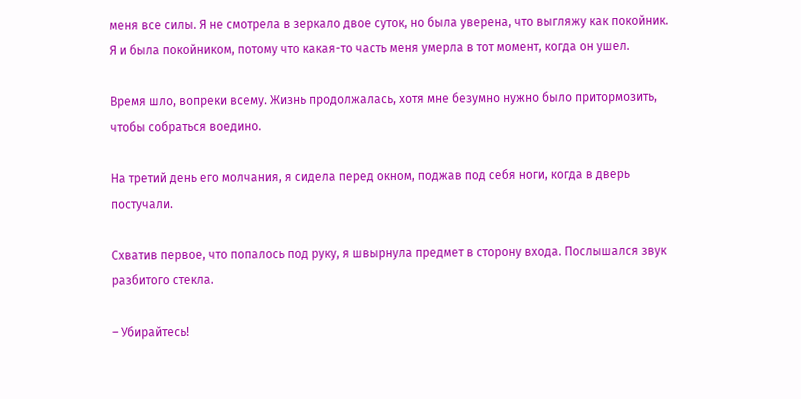меня все силы. Я не смотрела в зеркало двое суток, но была уверена, что выгляжу как покойник. Я и была покойником, потому что какая-то часть меня умерла в тот момент, когда он ушел.

Время шло, вопреки всему. Жизнь продолжалась, хотя мне безумно нужно было притормозить, чтобы собраться воедино.

На третий день его молчания, я сидела перед окном, поджав под себя ноги, когда в дверь постучали.

Схватив первое, что попалось под руку, я швырнула предмет в сторону входа. Послышался звук разбитого стекла.

– Убирайтесь!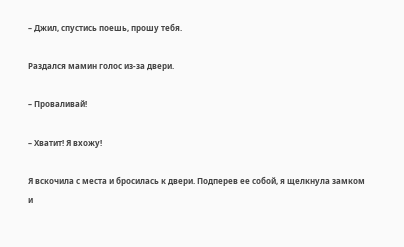– Джил, спустись поешь, прошу тебя.

Раздался мамин голос из-за двери.

– Проваливай!

– Хватит! Я вхожу!

Я вскочила с места и бросилась к двери. Подперев ее собой, я щелкнула замком и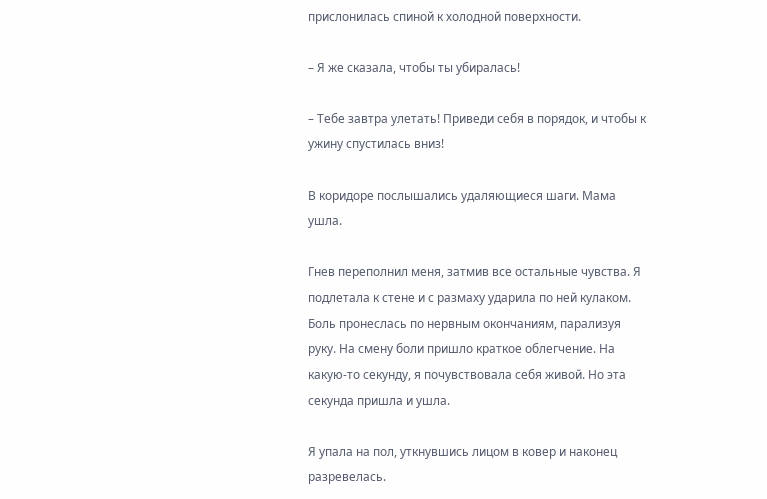прислонилась спиной к холодной поверхности.

– Я же сказала, чтобы ты убиралась!

– Тебе завтра улетать! Приведи себя в порядок, и чтобы к ужину спустилась вниз!

В коридоре послышались удаляющиеся шаги. Мама ушла.

Гнев переполнил меня, затмив все остальные чувства. Я подлетала к стене и с размаху ударила по ней кулаком. Боль пронеслась по нервным окончаниям, парализуя руку. На смену боли пришло краткое облегчение. На какую-то секунду, я почувствовала себя живой. Но эта секунда пришла и ушла.

Я упала на пол, уткнувшись лицом в ковер и наконец разревелась.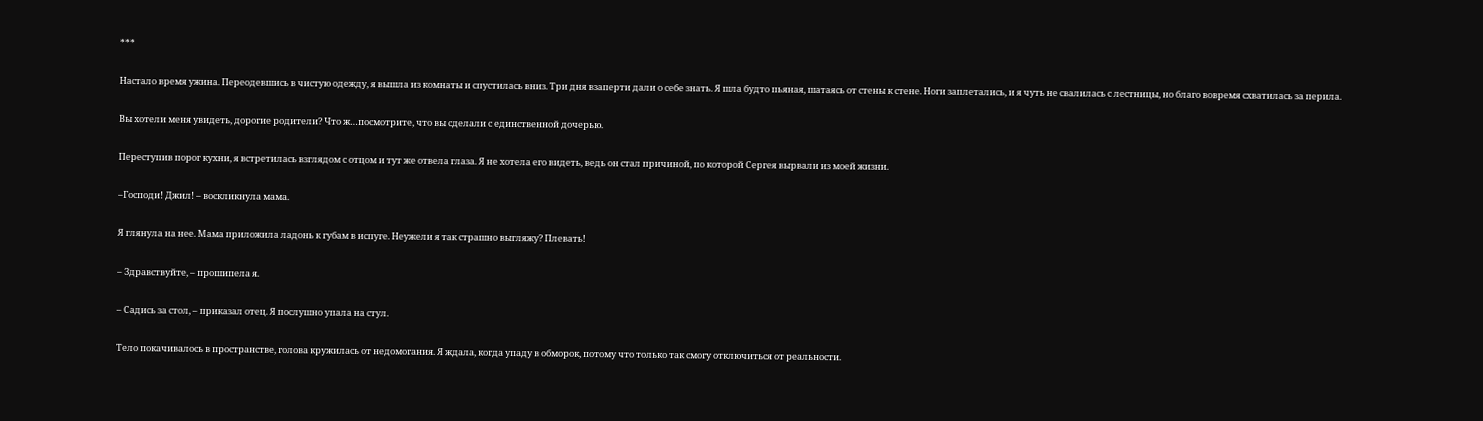***

Настало время ужина. Переодевшись в чистую одежду, я вышла из комнаты и спустилась вниз. Три дня взаперти дали о себе знать. Я шла будто пьяная, шатаясь от стены к стене. Ноги заплетались, и я чуть не свалилась с лестницы, но благо вовремя схватилась за перила.

Вы хотели меня увидеть, дорогие родители? Что ж…посмотрите, что вы сделали с единственной дочерью.

Переступив порог кухни, я встретилась взглядом с отцом и тут же отвела глаза. Я не хотела его видеть, ведь он стал причиной, по которой Сергея вырвали из моей жизни.

–Господи! Джил! – воскликнула мама.

Я глянула на нее. Мама приложила ладонь к губам в испуге. Неужели я так страшно выгляжу? Плевать!

– Здравствуйте, – прошипела я.

– Садись за стол, – приказал отец. Я послушно упала на стул.

Тело покачивалось в пространстве, голова кружилась от недомогания. Я ждала, когда упаду в обморок, потому что только так смогу отключиться от реальности.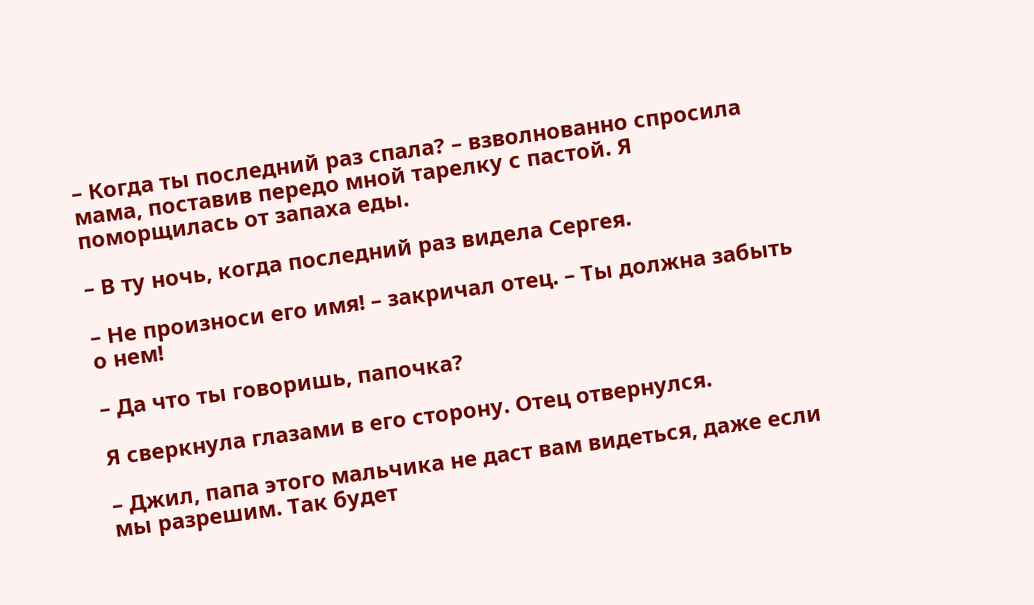– Когда ты последний раз спала? – взволнованно спросила мама, поставив передо мной тарелку с пастой. Я поморщилась от запаха еды.

– В ту ночь, когда последний раз видела Сергея.

– Не произноси его имя! – закричал отец. – Ты должна забыть о нем!

– Да что ты говоришь, папочка?

Я сверкнула глазами в его сторону. Отец отвернулся.

– Джил, папа этого мальчика не даст вам видеться, даже если мы разрешим. Так будет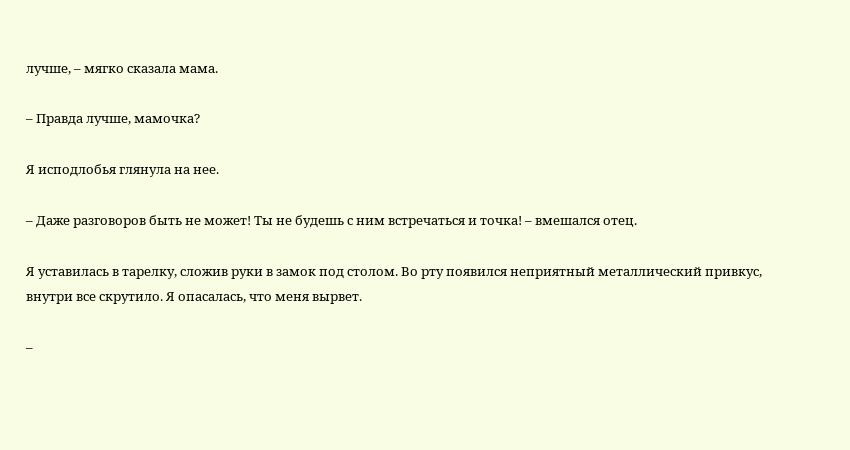лучше, – мягко сказала мама.

– Правда лучше, мамочка?

Я исподлобья глянула на нее.

– Даже разговоров быть не может! Ты не будешь с ним встречаться и точка! – вмешался отец.

Я уставилась в тарелку, сложив руки в замок под столом. Во рту появился неприятный металлический привкус, внутри все скрутило. Я опасалась, что меня вырвет.

–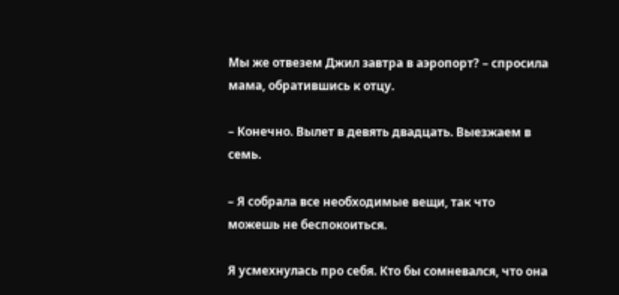Мы же отвезем Джил завтра в аэропорт? – спросила мама, обратившись к отцу.

– Конечно. Вылет в девять двадцать. Выезжаем в семь.

– Я собрала все необходимые вещи, так что можешь не беспокоиться.

Я усмехнулась про себя. Кто бы сомневался, что она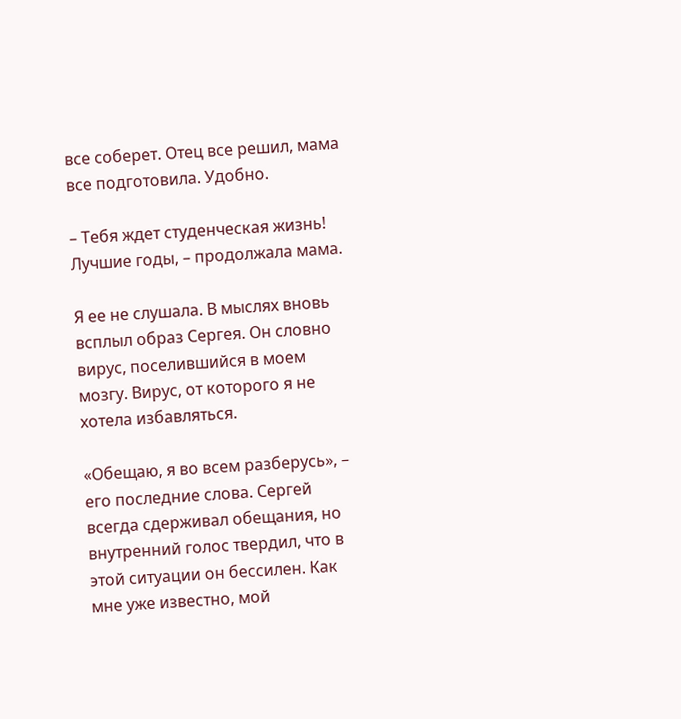все соберет. Отец все решил, мама все подготовила. Удобно.

– Тебя ждет студенческая жизнь! Лучшие годы, – продолжала мама.

Я ее не слушала. В мыслях вновь всплыл образ Сергея. Он словно вирус, поселившийся в моем мозгу. Вирус, от которого я не хотела избавляться.

«Обещаю, я во всем разберусь», – его последние слова. Сергей всегда сдерживал обещания, но внутренний голос твердил, что в этой ситуации он бессилен. Как мне уже известно, мой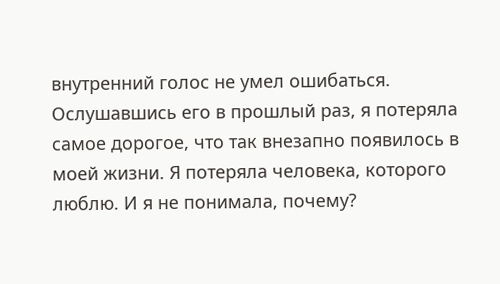внутренний голос не умел ошибаться. Ослушавшись его в прошлый раз, я потеряла самое дорогое, что так внезапно появилось в моей жизни. Я потеряла человека, которого люблю. И я не понимала, почему?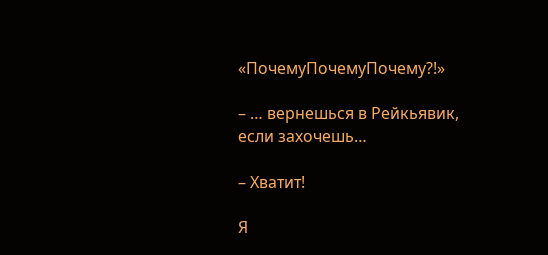«ПочемуПочемуПочему?!»

– … вернешься в Рейкьявик, если захочешь…

– Хватит!

Я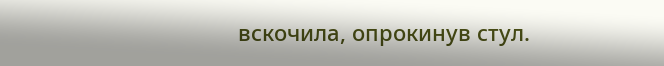вскочила, опрокинув стул.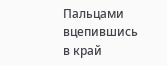Пальцами вцепившись в край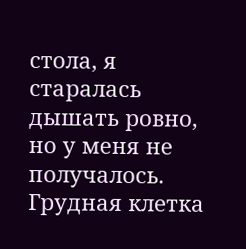стола, я старалась дышать ровно, но у меня не получалось. Грудная клетка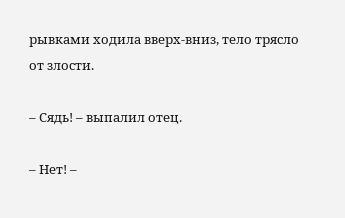рывками ходила вверх-вниз, тело трясло от злости.

– Сядь! – выпалил отец.

– Нет! –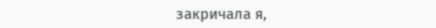закричала я,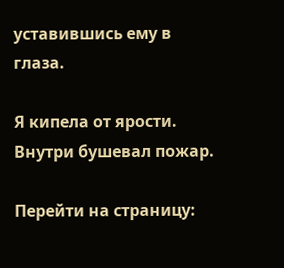уставившись ему в глаза.

Я кипела от ярости. Внутри бушевал пожар.

Перейти на страницу: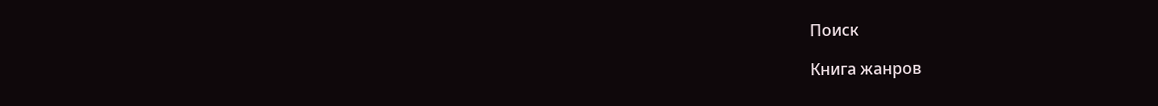Поиск

Книга жанров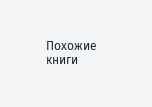Похожие книги